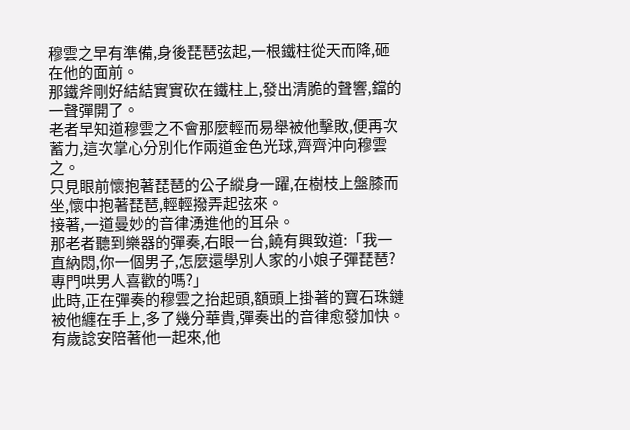穆雲之早有準備,身後琵琶弦起,一根鐵柱從天而降,砸在他的面前。
那鐵斧剛好結結實實砍在鐵柱上,發出清脆的聲響,鐺的一聲彈開了。
老者早知道穆雲之不會那麼輕而易舉被他擊敗,便再次蓄力,這次掌心分別化作兩道金色光球,齊齊沖向穆雲之。
只見眼前懷抱著琵琶的公子縱身一躍,在樹枝上盤膝而坐,懷中抱著琵琶,輕輕撥弄起弦來。
接著,一道曼妙的音律湧進他的耳朵。
那老者聽到樂器的彈奏,右眼一台,饒有興致道:「我一直納悶,你一個男子,怎麼還學別人家的小娘子彈琵琶?專門哄男人喜歡的嗎?」
此時,正在彈奏的穆雲之抬起頭,額頭上掛著的寶石珠鏈被他纏在手上,多了幾分華貴,彈奏出的音律愈發加快。
有歲諗安陪著他一起來,他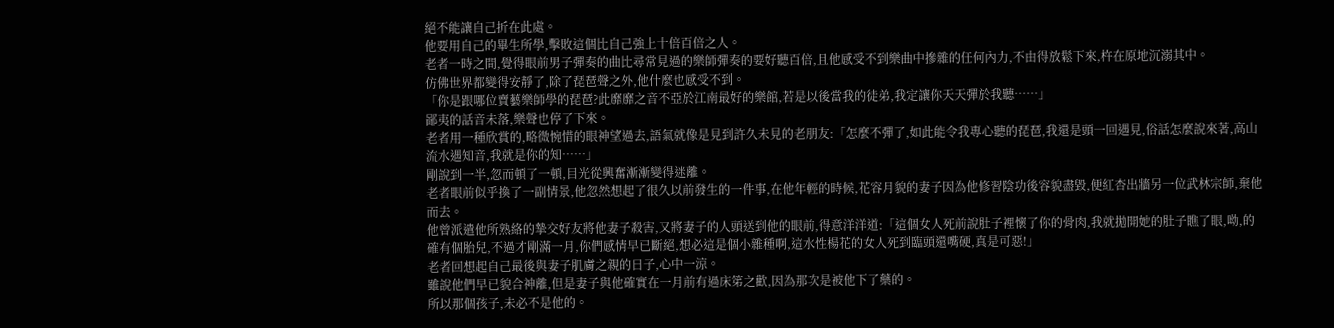絕不能讓自己折在此處。
他要用自己的畢生所學,擊敗這個比自己強上十倍百倍之人。
老者一時之間,覺得眼前男子彈奏的曲比尋常見過的樂師彈奏的要好聽百倍,且他感受不到樂曲中摻雜的任何內力,不由得放鬆下來,杵在原地沉溺其中。
仿佛世界都變得安靜了,除了琵琶聲之外,他什麼也感受不到。
「你是跟哪位賣藝樂師學的琵琶?此靡靡之音不亞於江南最好的樂館,若是以後當我的徒弟,我定讓你天天彈於我聽……」
鄙夷的話音未落,樂聲也停了下來。
老者用一種欣賞的,略微惋惜的眼神望過去,語氣就像是見到許久未見的老朋友:「怎麼不彈了,如此能令我專心聽的琵琶,我還是頭一回遇見,俗話怎麼說來著,高山流水遇知音,我就是你的知……」
剛說到一半,忽而頓了一頓,目光從興奮漸漸變得迷離。
老者眼前似乎換了一副情景,他忽然想起了很久以前發生的一件事,在他年輕的時候,花容月貌的妻子因為他修習陰功後容貌盡毀,便紅杏出牆另一位武林宗師,棄他而去。
他曾派遣他所熟絡的摯交好友將他妻子殺害,又將妻子的人頭送到他的眼前,得意洋洋道:「這個女人死前說肚子裡懷了你的骨肉,我就拋開她的肚子瞧了眼,呦,的確有個胎兒,不過才剛滿一月,你們感情早已斷絕,想必這是個小雜種啊,這水性楊花的女人死到臨頭還嘴硬,真是可惡!」
老者回想起自己最後與妻子肌膚之親的日子,心中一涼。
雖說他們早已貌合神離,但是妻子與他確實在一月前有過床笫之歡,因為那次是被他下了藥的。
所以那個孩子,未必不是他的。